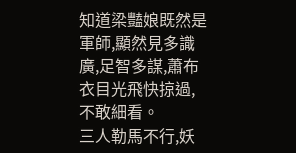知道梁豔娘既然是軍師,顯然見多識廣,足智多謀,蕭布衣目光飛快掠過,不敢細看。
三人勒馬不行,妖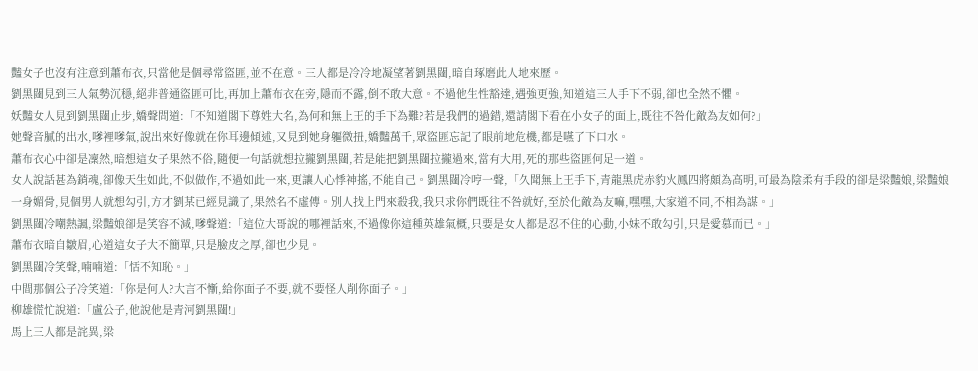豔女子也沒有注意到蕭布衣,只當他是個尋常盜匪,並不在意。三人都是冷冷地凝望著劉黑闥,暗自琢磨此人地來歷。
劉黑闥見到三人氣勢沉穩,絕非普通盜匪可比,再加上蕭布衣在旁,隱而不露,倒不敢大意。不過他生性豁達,遇強更強,知道這三人手下不弱,卻也全然不懼。
妖豔女人見到劉黑闥止步,嬌聲問道:「不知道閣下尊姓大名,為何和無上王的手下為難?若是我們的過錯,還請閣下看在小女子的面上,既往不咎化敵為友如何?」
她聲音膩的出水,嗲裡嗲氣,說出來好像就在你耳邊傾述,又見到她身軀微扭,嬌豔萬千,眾盜匪忘記了眼前地危機,都是嚥了下口水。
蕭布衣心中卻是凜然,暗想這女子果然不俗,隨便一句話就想拉攏劉黑闥,若是能把劉黑闥拉攏過來,當有大用,死的那些盜匪何足一道。
女人說話甚為銷魂,卻像天生如此,不似做作,不過如此一來,更讓人心悸神搖,不能自己。劉黑闥冷哼一聲,「久聞無上王手下,青龍黑虎赤豹火鳳四將頗為高明,可最為陰柔有手段的卻是梁豔娘,梁豔娘一身媚骨,見個男人就想勾引,方才劉某已經見識了,果然名不虛傳。別人找上門來殺我,我只求你們既往不咎就好,至於化敵為友嘛,嘿嘿,大家道不同,不相為謀。」
劉黑闥冷嘲熱諷,梁豔娘卻是笑容不減,嗲聲道:「這位大哥說的哪裡話來,不過像你這種英雄氣概,只要是女人都是忍不住的心動,小妹不敢勾引,只是愛慕而已。」
蕭布衣暗自皺眉,心道這女子大不簡單,只是臉皮之厚,卻也少見。
劉黑闥冷笑聲,喃喃道:「恬不知恥。」
中間那個公子冷笑道:「你是何人?大言不慚,給你面子不要,就不要怪人削你面子。」
柳雄慌忙說道:「盧公子,他說他是青河劉黑闥!」
馬上三人都是詫異,梁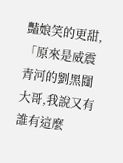豔娘笑的更甜,「原來是威震青河的劉黑闥大哥,我說又有誰有這麼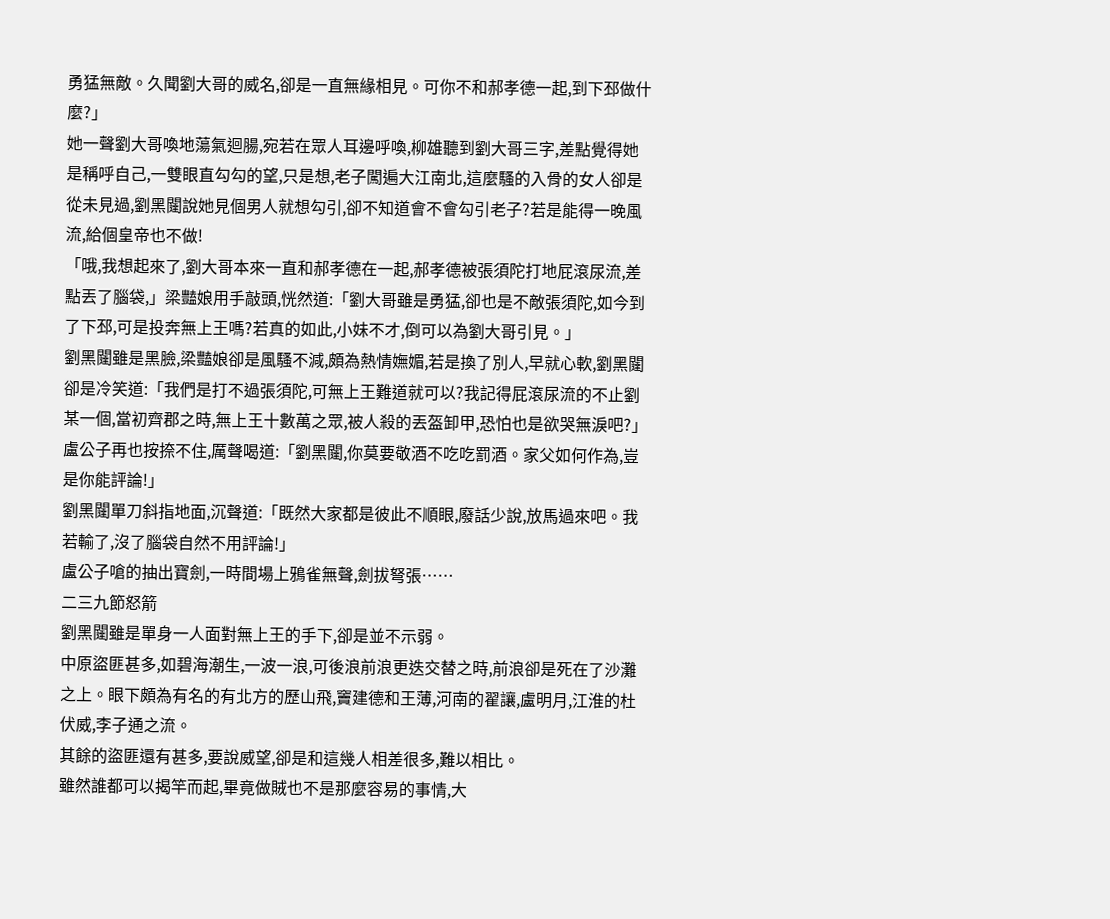勇猛無敵。久聞劉大哥的威名,卻是一直無緣相見。可你不和郝孝德一起,到下邳做什麼?」
她一聲劉大哥喚地蕩氣迴腸,宛若在眾人耳邊呼喚,柳雄聽到劉大哥三字,差點覺得她是稱呼自己,一雙眼直勾勾的望,只是想,老子闖遍大江南北,這麼騷的入骨的女人卻是從未見過,劉黑闥說她見個男人就想勾引,卻不知道會不會勾引老子?若是能得一晚風流,給個皇帝也不做!
「哦,我想起來了,劉大哥本來一直和郝孝德在一起,郝孝德被張須陀打地屁滾尿流,差點丟了腦袋,」梁豔娘用手敲頭,恍然道:「劉大哥雖是勇猛,卻也是不敵張須陀,如今到了下邳,可是投奔無上王嗎?若真的如此,小妹不才,倒可以為劉大哥引見。」
劉黑闥雖是黑臉,梁豔娘卻是風騷不減,頗為熱情嫵媚,若是換了別人,早就心軟,劉黑闥卻是冷笑道:「我們是打不過張須陀,可無上王難道就可以?我記得屁滾尿流的不止劉某一個,當初齊郡之時,無上王十數萬之眾,被人殺的丟盔卸甲,恐怕也是欲哭無淚吧?」
盧公子再也按捺不住,厲聲喝道:「劉黑闥,你莫要敬酒不吃吃罰酒。家父如何作為,豈是你能評論!」
劉黑闥單刀斜指地面,沉聲道:「既然大家都是彼此不順眼,廢話少說,放馬過來吧。我若輸了,沒了腦袋自然不用評論!」
盧公子嗆的抽出寶劍,一時間場上鴉雀無聲,劍拔弩張……
二三九節怒箭
劉黑闥雖是單身一人面對無上王的手下,卻是並不示弱。
中原盜匪甚多,如碧海潮生,一波一浪,可後浪前浪更迭交替之時,前浪卻是死在了沙灘之上。眼下頗為有名的有北方的歷山飛,竇建德和王薄,河南的翟讓,盧明月,江淮的杜伏威,李子通之流。
其餘的盜匪還有甚多,要說威望,卻是和這幾人相差很多,難以相比。
雖然誰都可以揭竿而起,畢竟做賊也不是那麼容易的事情,大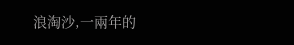浪淘沙,一兩年的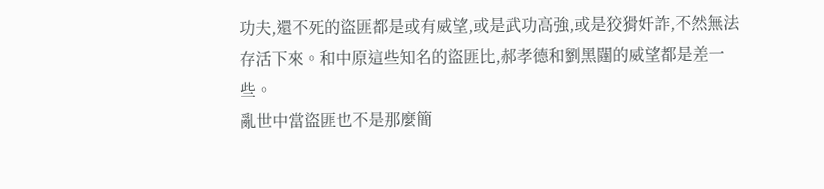功夫,還不死的盜匪都是或有威望,或是武功高強,或是狡猾奸詐,不然無法存活下來。和中原這些知名的盜匪比,郝孝德和劉黑闥的威望都是差一些。
亂世中當盜匪也不是那麼簡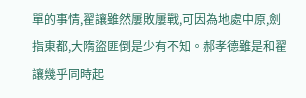單的事情,翟讓雖然屢敗屢戰,可因為地處中原,劍指東都,大隋盜匪倒是少有不知。郝孝德雖是和翟讓幾乎同時起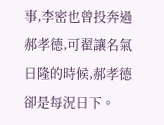事,李密也曾投奔過郝孝德,可翟讓名氣日隆的時候,郝孝德卻是每況日下。